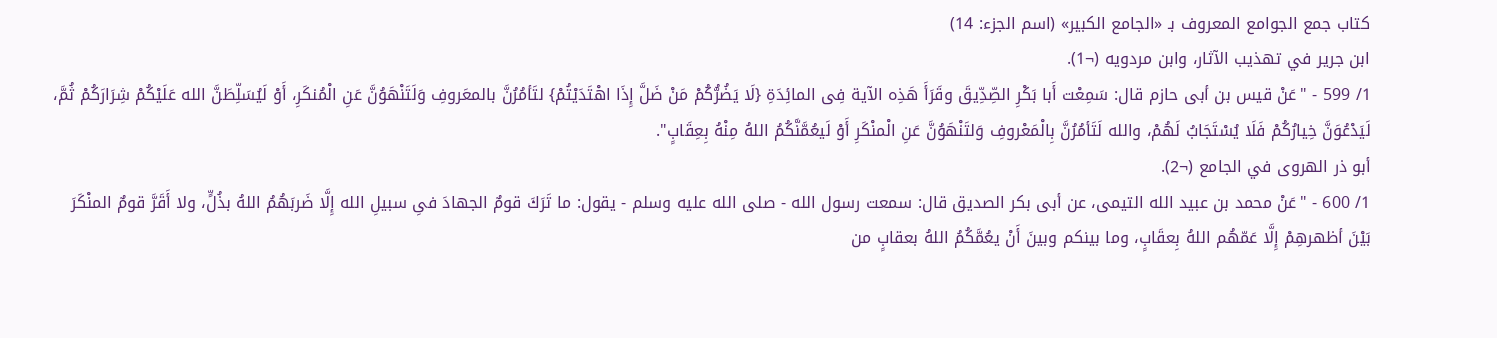كتاب جمع الجوامع المعروف بـ «الجامع الكبير» (اسم الجزء: 14)
ابن جرير في تهذيب الآثار، وابن مردويه (¬1).
1/ 599 - "عَنْ قيس بن أبى حازم قال: سَمِعْت أَبا بَكْرِ الصِّدِّيقَ وقَرَأَ هَذِه الآية فِى المائِدَةِ {لَا يَضُرُّكُمْ مَنْ ضَلَّ إِذَا اهْتَدَيْتُمْ} لتَأمُرُنَّ بالمعَروفِ وَلَتَنْهَوُنَّ عَنِ الْمُنكَرِ، أَوْ لَيُسَلِّطَنَّ الله عَلَيْكُمْ شِرَارَكُمْ ثُمَّ، لَيَدْعُوَنَّ خِيارُكُمْ فَلَا يُسْتَجَابُ لَهُمْ، والله لَتَأمُرُنَّ بِالْمَعْروفِ وَلتَنْهَوُنَّ عَنِ الْمنْكَرِ أَوْ لَيعُمَّنَّكُمُ اللهُ مِنْهُ بِعِقَابٍ".
أبو ذر الهروى في الجامع (¬2).
1/ 600 - "عَنْ محمد بن عبيد الله التيمى، عن أبى بكر الصديق قال: سمعت رسول الله - صلى الله عليه وسلم - يقول: ما تَرَكَ قومٌ الجهادَ فىِ سبيلِ الله إِلَّا ضَربَهُمُ اللهُ بذُلٍّ، ولا أَقَرَّ قومٌ المنْكَرَ بَيْنَ أظهرهِمْ إِلَّا عَمّهُم اللهُ بِعقَابٍ، وما بينكم وبينَ أَنْ يعُمَّكُمُ اللهُ بعقابٍ من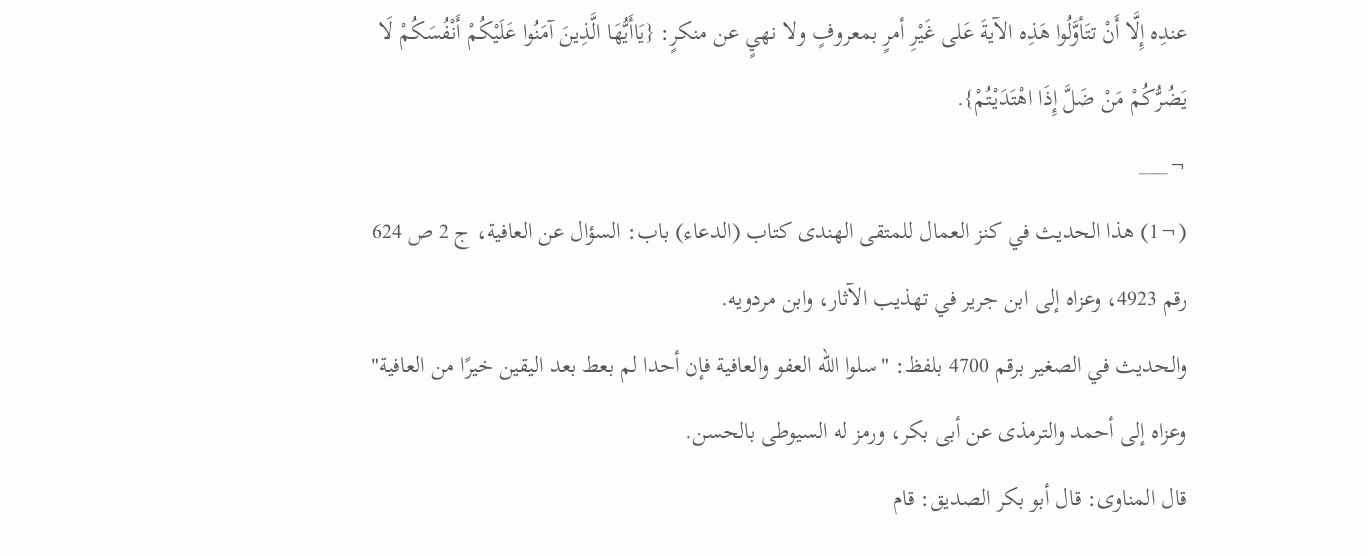عندِه إِلَّا أَنْ تتَأوَّلُوا هَذِه الآيةَ عَلى غَيْرِ أمرٍ بمعروفٍ ولا نهيٍ عن منكرٍ: {يَاأَيُّهَا الَّذِينَ آمَنُوا عَلَيْكُمْ أَنْفُسَكُمْ لَا يَضُرُّكُمْ مَنْ ضَلَّ إِذَا اهْتَدَيْتُمْ}.
¬___
(¬1) هذا الحديث في كنز العمال للمتقى الهندى كتاب (الدعاء) باب: السؤال عن العافية، ج 2 ص 624 رقم 4923، وعزاه إلى ابن جرير في تهذيب الآثار، وابن مردويه.
والحديث في الصغير برقم 4700 بلفظ: "سلوا الله العفو والعافية فإن أحدا لم بعط بعد اليقين خيرًا من العافية" وعزاه إلى أحمد والترمذى عن أبى بكر، ورمز له السيوطى بالحسن.
قال المناوى: قال أبو بكر الصديق: قام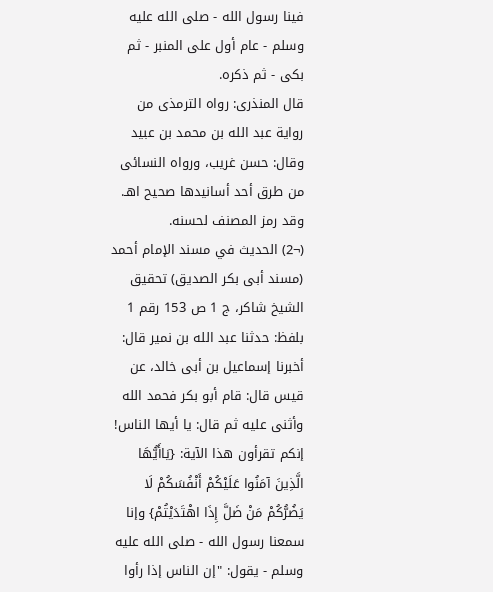فينا رسول الله - صلى الله عليه وسلم - عام أول على المنبر - ثم بكى - ثم ذكره.
قال المنذرى: رواه الترمذى من رواية عبد الله بن محمد بن عبيد وقال: حسن غريب، ورواه النسائى من طرق أحد أسانيدها صحيح اهـ. وقد رمز المصنف لحسنه.
(¬2) الحديث في مسند الإمام أحمد (مسند أبى بكر الصديق) تحقيق الشيخ شاكر، ج 1 ص 153 رقم 1 بلفظ: حدثنا عبد الله بن نمير قال: أخبرنا إسماعيل بن أبى خالد، عن قيس قال: قام أبو بكر فحمد الله وأثنى عليه ثم قال: يا أيها الناس! إنكم تقرأون هذا الآية: {يَاأَيُّهَا الَّذِينَ آمَنُوا عَلَيْكُمْ أَنْفُسَكُمْ لَا يَضُرُّكُمْ مَنْ ضَلَّ إِذَا اهْتَدَيْتُمْ} وإنا سمعنا رسول الله - صلى الله عليه وسلم - يقول: "إن الناس إذا رأوا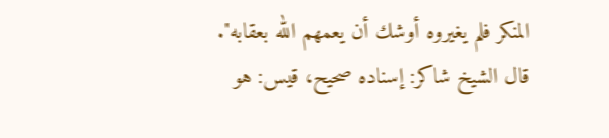المنكر فلم يغيروه أوشك أن يعمهم الله بعقابه".
قال الشيخ شاكر: إسناده صحيح، قيس: هو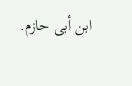ابن أبى حازم.